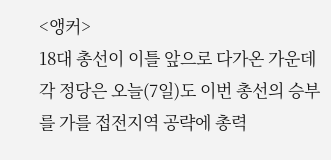<앵커>
18대 총선이 이틀 앞으로 다가온 가운데 각 정당은 오늘(7일)도 이번 총선의 승부를 가를 접전지역 공략에 총력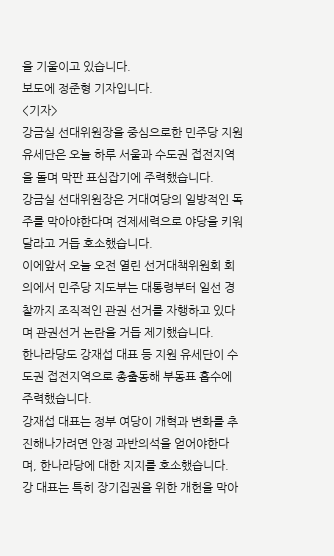을 기울이고 있습니다.
보도에 정준형 기자입니다.
<기자>
강금실 선대위원장을 중심으로한 민주당 지원유세단은 오늘 하루 서울과 수도권 접전지역을 돌며 막판 표심잡기에 주력했습니다.
강금실 선대위원장은 거대여당의 일방적인 독주를 막아야한다며 견제세력으로 야당을 키워달라고 거듭 호소했습니다.
이에앞서 오늘 오전 열린 선거대책위원회 회의에서 민주당 지도부는 대통령부터 일선 경찰까지 조직적인 관권 선거를 자행하고 있다며 관권선거 논란을 거듭 제기했습니다.
한나라당도 강재섭 대표 등 지원 유세단이 수도권 접전지역으로 총출동해 부동표 흡수에 주력했습니다.
강재섭 대표는 정부 여당이 개혁과 변화를 추진해나가려면 안정 과반의석을 얻어야한다며, 한나라당에 대한 지지를 호소했습니다.
강 대표는 특히 장기집권을 위한 개헌을 막아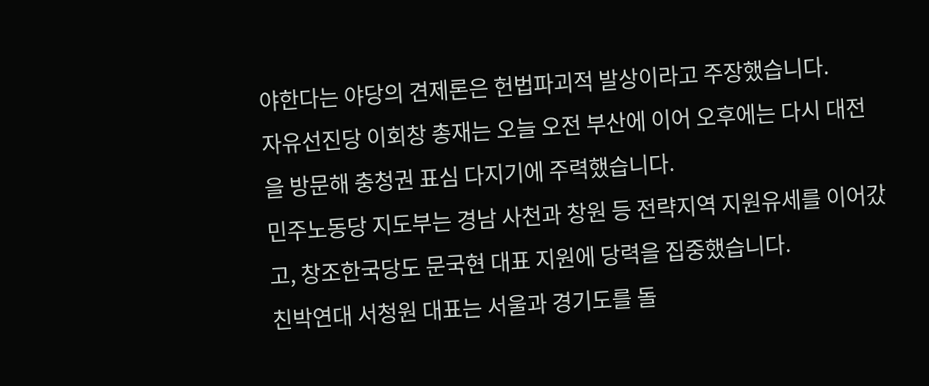야한다는 야당의 견제론은 헌법파괴적 발상이라고 주장했습니다.
자유선진당 이회창 총재는 오늘 오전 부산에 이어 오후에는 다시 대전을 방문해 충청권 표심 다지기에 주력했습니다.
민주노동당 지도부는 경남 사천과 창원 등 전략지역 지원유세를 이어갔고, 창조한국당도 문국현 대표 지원에 당력을 집중했습니다.
친박연대 서청원 대표는 서울과 경기도를 돌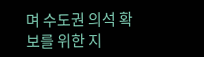며 수도권 의석 확보를 위한 지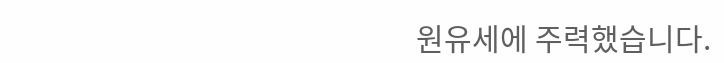원유세에 주력했습니다.